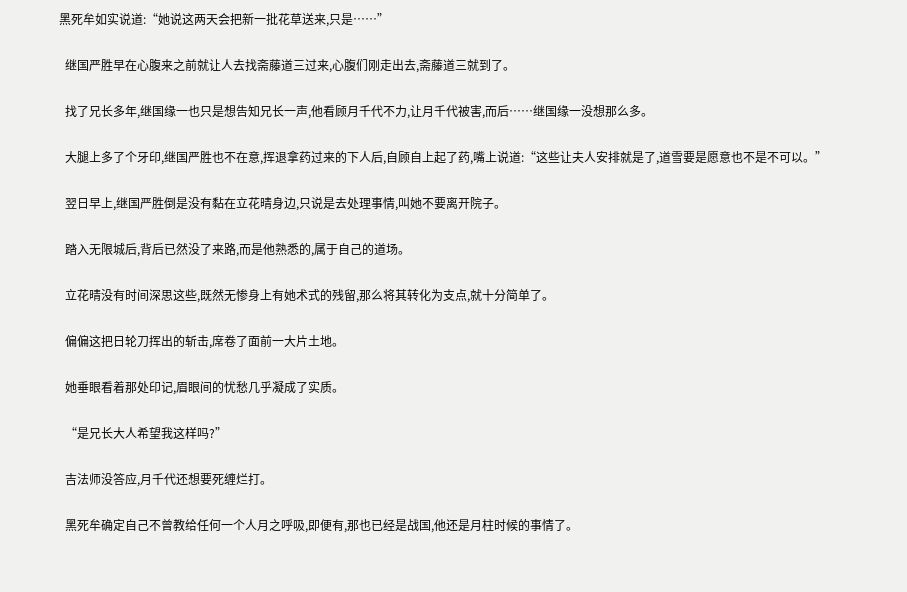黑死牟如实说道:“她说这两天会把新一批花草送来,只是……”

  继国严胜早在心腹来之前就让人去找斋藤道三过来,心腹们刚走出去,斋藤道三就到了。

  找了兄长多年,继国缘一也只是想告知兄长一声,他看顾月千代不力,让月千代被害,而后……继国缘一没想那么多。

  大腿上多了个牙印,继国严胜也不在意,挥退拿药过来的下人后,自顾自上起了药,嘴上说道:“这些让夫人安排就是了,道雪要是愿意也不是不可以。”

  翌日早上,继国严胜倒是没有黏在立花晴身边,只说是去处理事情,叫她不要离开院子。

  踏入无限城后,背后已然没了来路,而是他熟悉的,属于自己的道场。

  立花晴没有时间深思这些,既然无惨身上有她术式的残留,那么将其转化为支点,就十分简单了。

  偏偏这把日轮刀挥出的斩击,席卷了面前一大片土地。

  她垂眼看着那处印记,眉眼间的忧愁几乎凝成了实质。

  “是兄长大人希望我这样吗?”

  吉法师没答应,月千代还想要死缠烂打。

  黑死牟确定自己不曾教给任何一个人月之呼吸,即便有,那也已经是战国,他还是月柱时候的事情了。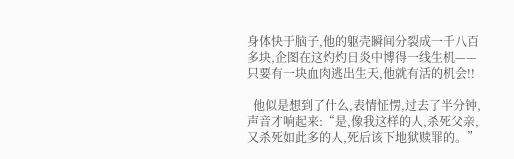身体快于脑子,他的躯壳瞬间分裂成一千八百多块,企图在这灼灼日炎中博得一线生机——只要有一块血肉逃出生天,他就有活的机会!!

  他似是想到了什么,表情怔愣,过去了半分钟,声音才响起来:“是,像我这样的人,杀死父亲,又杀死如此多的人,死后该下地狱赎罪的。”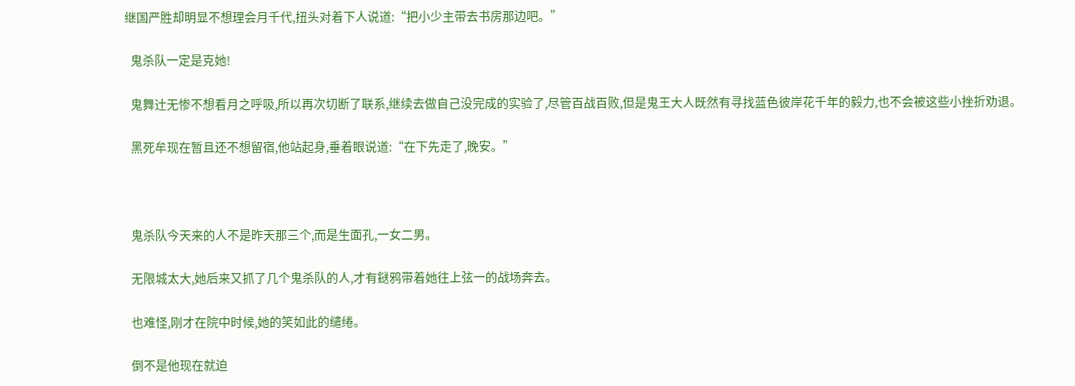继国严胜却明显不想理会月千代,扭头对着下人说道:“把小少主带去书房那边吧。”

  鬼杀队一定是克她!

  鬼舞辻无惨不想看月之呼吸,所以再次切断了联系,继续去做自己没完成的实验了,尽管百战百败,但是鬼王大人既然有寻找蓝色彼岸花千年的毅力,也不会被这些小挫折劝退。

  黑死牟现在暂且还不想留宿,他站起身,垂着眼说道:“在下先走了,晚安。”



  鬼杀队今天来的人不是昨天那三个,而是生面孔,一女二男。

  无限城太大,她后来又抓了几个鬼杀队的人,才有鎹鸦带着她往上弦一的战场奔去。

  也难怪,刚才在院中时候,她的笑如此的缱绻。

  倒不是他现在就迫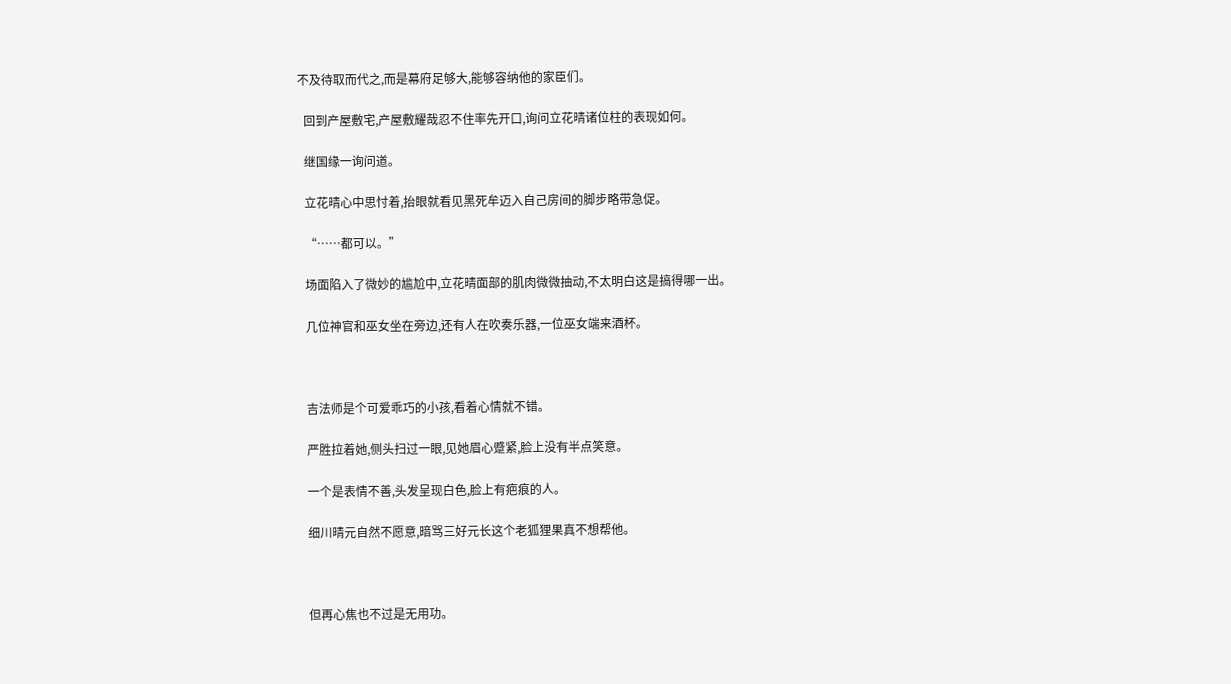不及待取而代之,而是幕府足够大,能够容纳他的家臣们。

  回到产屋敷宅,产屋敷耀哉忍不住率先开口,询问立花晴诸位柱的表现如何。

  继国缘一询问道。

  立花晴心中思忖着,抬眼就看见黑死牟迈入自己房间的脚步略带急促。

  “……都可以。”

  场面陷入了微妙的尴尬中,立花晴面部的肌肉微微抽动,不太明白这是搞得哪一出。

  几位神官和巫女坐在旁边,还有人在吹奏乐器,一位巫女端来酒杯。



  吉法师是个可爱乖巧的小孩,看着心情就不错。

  严胜拉着她,侧头扫过一眼,见她眉心蹙紧,脸上没有半点笑意。

  一个是表情不善,头发呈现白色,脸上有疤痕的人。

  细川晴元自然不愿意,暗骂三好元长这个老狐狸果真不想帮他。



  但再心焦也不过是无用功。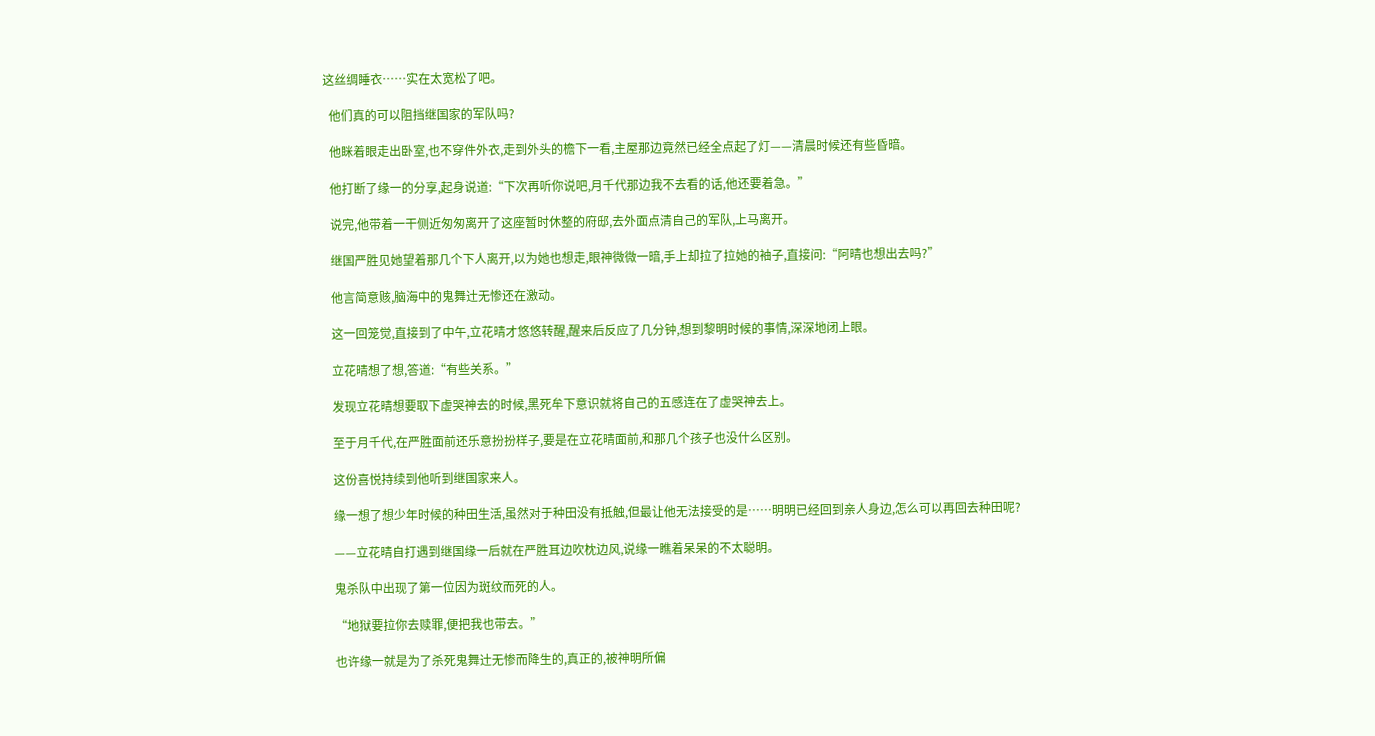这丝绸睡衣……实在太宽松了吧。

  他们真的可以阻挡继国家的军队吗?

  他眯着眼走出卧室,也不穿件外衣,走到外头的檐下一看,主屋那边竟然已经全点起了灯——清晨时候还有些昏暗。

  他打断了缘一的分享,起身说道:“下次再听你说吧,月千代那边我不去看的话,他还要着急。”

  说完,他带着一干侧近匆匆离开了这座暂时休整的府邸,去外面点清自己的军队,上马离开。

  继国严胜见她望着那几个下人离开,以为她也想走,眼神微微一暗,手上却拉了拉她的袖子,直接问:“阿晴也想出去吗?”

  他言简意赅,脑海中的鬼舞辻无惨还在激动。

  这一回笼觉,直接到了中午,立花晴才悠悠转醒,醒来后反应了几分钟,想到黎明时候的事情,深深地闭上眼。

  立花晴想了想,答道:“有些关系。”

  发现立花晴想要取下虚哭神去的时候,黑死牟下意识就将自己的五感连在了虚哭神去上。

  至于月千代,在严胜面前还乐意扮扮样子,要是在立花晴面前,和那几个孩子也没什么区别。

  这份喜悦持续到他听到继国家来人。

  缘一想了想少年时候的种田生活,虽然对于种田没有抵触,但最让他无法接受的是……明明已经回到亲人身边,怎么可以再回去种田呢?

  ——立花晴自打遇到继国缘一后就在严胜耳边吹枕边风,说缘一瞧着呆呆的不太聪明。

  鬼杀队中出现了第一位因为斑纹而死的人。

  “地狱要拉你去赎罪,便把我也带去。”

  也许缘一就是为了杀死鬼舞辻无惨而降生的,真正的,被神明所偏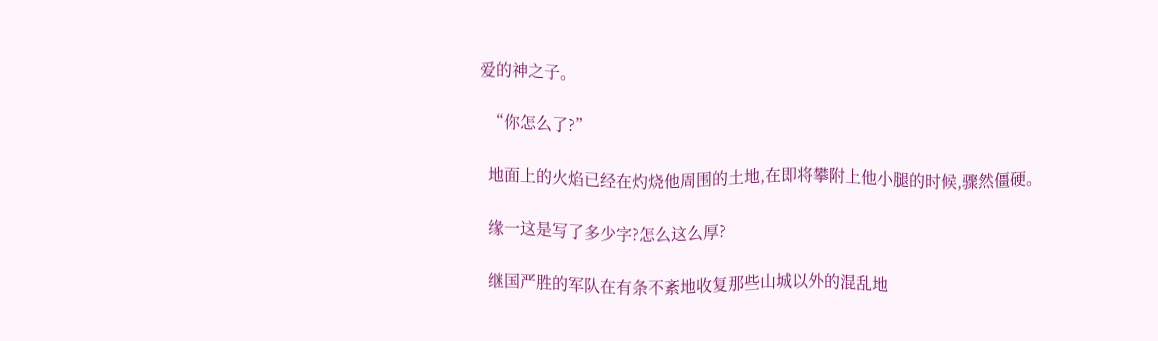爱的神之子。

  “你怎么了?”

  地面上的火焰已经在灼烧他周围的土地,在即将攀附上他小腿的时候,骤然僵硬。

  缘一这是写了多少字?怎么这么厚?

  继国严胜的军队在有条不紊地收复那些山城以外的混乱地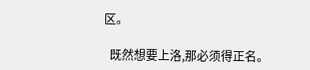区。

  既然想要上洛,那必须得正名。